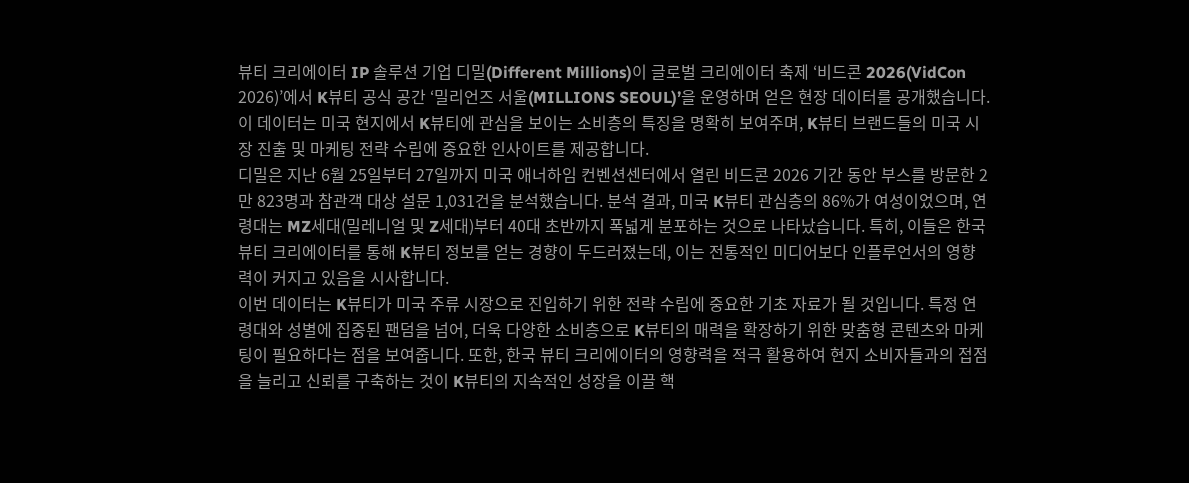뷰티 크리에이터 IP 솔루션 기업 디밀(Different Millions)이 글로벌 크리에이터 축제 ‘비드콘 2026(VidCon 2026)’에서 K뷰티 공식 공간 ‘밀리언즈 서울(MILLIONS SEOUL)’을 운영하며 얻은 현장 데이터를 공개했습니다. 이 데이터는 미국 현지에서 K뷰티에 관심을 보이는 소비층의 특징을 명확히 보여주며, K뷰티 브랜드들의 미국 시장 진출 및 마케팅 전략 수립에 중요한 인사이트를 제공합니다.
디밀은 지난 6월 25일부터 27일까지 미국 애너하임 컨벤션센터에서 열린 비드콘 2026 기간 동안 부스를 방문한 2만 823명과 참관객 대상 설문 1,031건을 분석했습니다. 분석 결과, 미국 K뷰티 관심층의 86%가 여성이었으며, 연령대는 MZ세대(밀레니얼 및 Z세대)부터 40대 초반까지 폭넓게 분포하는 것으로 나타났습니다. 특히, 이들은 한국 뷰티 크리에이터를 통해 K뷰티 정보를 얻는 경향이 두드러졌는데, 이는 전통적인 미디어보다 인플루언서의 영향력이 커지고 있음을 시사합니다.
이번 데이터는 K뷰티가 미국 주류 시장으로 진입하기 위한 전략 수립에 중요한 기초 자료가 될 것입니다. 특정 연령대와 성별에 집중된 팬덤을 넘어, 더욱 다양한 소비층으로 K뷰티의 매력을 확장하기 위한 맞춤형 콘텐츠와 마케팅이 필요하다는 점을 보여줍니다. 또한, 한국 뷰티 크리에이터의 영향력을 적극 활용하여 현지 소비자들과의 접점을 늘리고 신뢰를 구축하는 것이 K뷰티의 지속적인 성장을 이끌 핵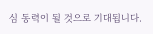심 동력이 될 것으로 기대됩니다.